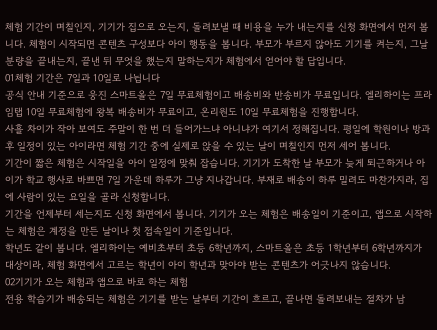체험 기간이 며칠인지, 기기가 집으로 오는지, 돌려보낼 때 비용을 누가 내는지를 신청 화면에서 먼저 봅니다. 체험이 시작되면 콘텐츠 구성보다 아이 행동을 봅니다. 부모가 부르지 않아도 기기를 켜는지, 그날 분량을 끝내는지, 끝낸 뒤 무엇을 했는지 말하는지가 체험에서 얻어야 할 답입니다.
01체험 기간은 7일과 10일로 나뉩니다
공식 안내 기준으로 웅진 스마트올은 7일 무료체험이고 배송비와 반송비가 무료입니다. 엘리하이는 프라임탭 10일 무료체험에 왕복 배송비가 무료이고, 온리원도 10일 무료체험을 진행합니다.
사흘 차이가 작아 보여도 주말이 한 번 더 들어가느냐 아니냐가 여기서 정해집니다. 평일에 학원이나 방과후 일정이 있는 아이라면 체험 기간 중에 실제로 앉을 수 있는 날이 며칠인지 먼저 세어 봅니다.
기간이 짧은 체험은 시작일을 아이 일정에 맞춰 잡습니다. 기기가 도착한 날 부모가 늦게 퇴근하거나 아이가 학교 행사로 바쁘면 7일 가운데 하루가 그냥 지나갑니다. 부재로 배송이 하루 밀려도 마찬가지라, 집에 사람이 있는 요일을 골라 신청합니다.
기간을 언제부터 세는지도 신청 화면에서 봅니다. 기기가 오는 체험은 배송일이 기준이고, 앱으로 시작하는 체험은 계정을 만든 날이나 첫 접속일이 기준입니다.
학년도 같이 봅니다. 엘리하이는 예비초부터 초등 6학년까지, 스마트올은 초등 1학년부터 6학년까지가 대상이라, 체험 화면에서 고르는 학년이 아이 학년과 맞아야 받는 콘텐츠가 어긋나지 않습니다.
02기기가 오는 체험과 앱으로 바로 하는 체험
전용 학습기가 배송되는 체험은 기기를 받는 날부터 기간이 흐르고, 끝나면 돌려보내는 절차가 남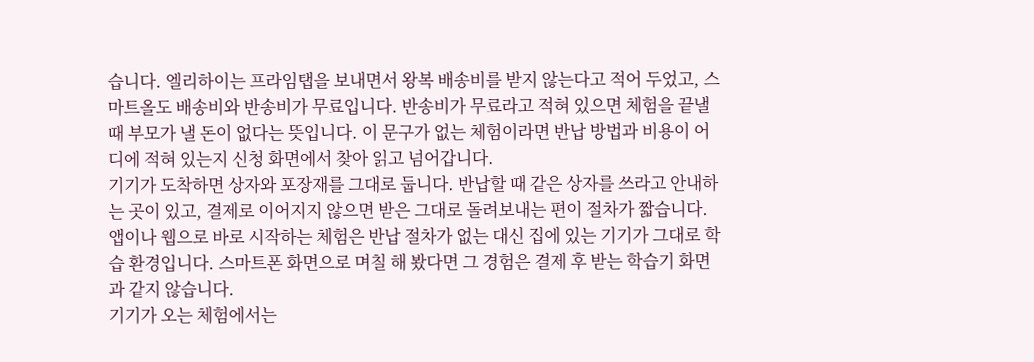습니다. 엘리하이는 프라임탭을 보내면서 왕복 배송비를 받지 않는다고 적어 두었고, 스마트올도 배송비와 반송비가 무료입니다. 반송비가 무료라고 적혀 있으면 체험을 끝낼 때 부모가 낼 돈이 없다는 뜻입니다. 이 문구가 없는 체험이라면 반납 방법과 비용이 어디에 적혀 있는지 신청 화면에서 찾아 읽고 넘어갑니다.
기기가 도착하면 상자와 포장재를 그대로 둡니다. 반납할 때 같은 상자를 쓰라고 안내하는 곳이 있고, 결제로 이어지지 않으면 받은 그대로 돌려보내는 편이 절차가 짧습니다.
앱이나 웹으로 바로 시작하는 체험은 반납 절차가 없는 대신 집에 있는 기기가 그대로 학습 환경입니다. 스마트폰 화면으로 며칠 해 봤다면 그 경험은 결제 후 받는 학습기 화면과 같지 않습니다.
기기가 오는 체험에서는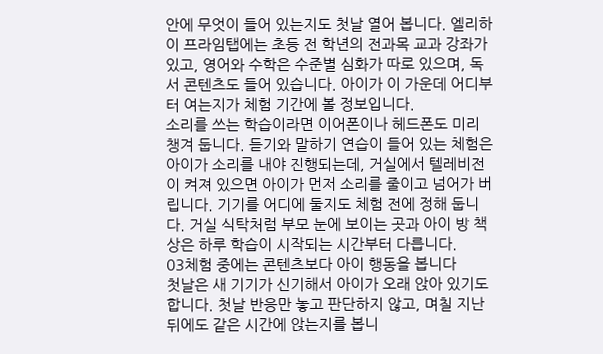안에 무엇이 들어 있는지도 첫날 열어 봅니다. 엘리하이 프라임탭에는 초등 전 학년의 전과목 교과 강좌가 있고, 영어와 수학은 수준별 심화가 따로 있으며, 독서 콘텐츠도 들어 있습니다. 아이가 이 가운데 어디부터 여는지가 체험 기간에 볼 정보입니다.
소리를 쓰는 학습이라면 이어폰이나 헤드폰도 미리 챙겨 둡니다. 듣기와 말하기 연습이 들어 있는 체험은 아이가 소리를 내야 진행되는데, 거실에서 텔레비전이 켜져 있으면 아이가 먼저 소리를 줄이고 넘어가 버립니다. 기기를 어디에 둘지도 체험 전에 정해 둡니다. 거실 식탁처럼 부모 눈에 보이는 곳과 아이 방 책상은 하루 학습이 시작되는 시간부터 다릅니다.
03체험 중에는 콘텐츠보다 아이 행동을 봅니다
첫날은 새 기기가 신기해서 아이가 오래 앉아 있기도 합니다. 첫날 반응만 놓고 판단하지 않고, 며칠 지난 뒤에도 같은 시간에 앉는지를 봅니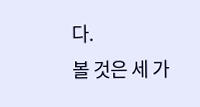다.
볼 것은 세 가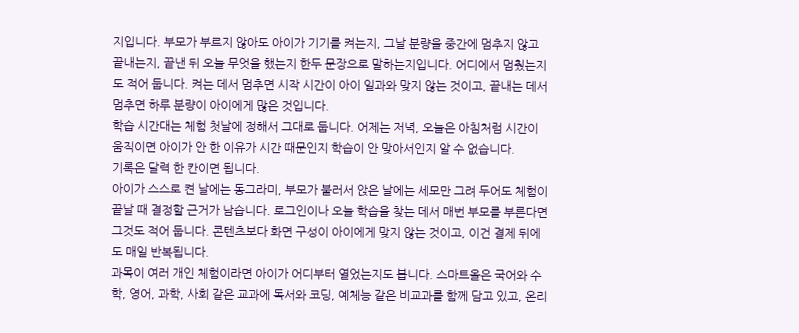지입니다. 부모가 부르지 않아도 아이가 기기를 켜는지, 그날 분량을 중간에 멈추지 않고 끝내는지, 끝낸 뒤 오늘 무엇을 했는지 한두 문장으로 말하는지입니다. 어디에서 멈췄는지도 적어 둡니다. 켜는 데서 멈추면 시작 시간이 아이 일과와 맞지 않는 것이고, 끝내는 데서 멈추면 하루 분량이 아이에게 많은 것입니다.
학습 시간대는 체험 첫날에 정해서 그대로 둡니다. 어제는 저녁, 오늘은 아침처럼 시간이 움직이면 아이가 안 한 이유가 시간 때문인지 학습이 안 맞아서인지 알 수 없습니다.
기록은 달력 한 칸이면 됩니다.
아이가 스스로 켠 날에는 동그라미, 부모가 불러서 앉은 날에는 세모만 그려 두어도 체험이 끝날 때 결정할 근거가 남습니다. 로그인이나 오늘 학습을 찾는 데서 매번 부모를 부른다면 그것도 적어 둡니다. 콘텐츠보다 화면 구성이 아이에게 맞지 않는 것이고, 이건 결제 뒤에도 매일 반복됩니다.
과목이 여러 개인 체험이라면 아이가 어디부터 열었는지도 봅니다. 스마트올은 국어와 수학, 영어, 과학, 사회 같은 교과에 독서와 코딩, 예체능 같은 비교과를 함께 담고 있고, 온리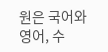원은 국어와 영어, 수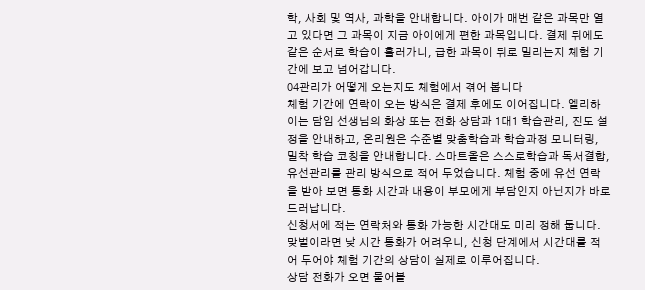학, 사회 및 역사, 과학을 안내합니다. 아이가 매번 같은 과목만 열고 있다면 그 과목이 지금 아이에게 편한 과목입니다. 결제 뒤에도 같은 순서로 학습이 흘러가니, 급한 과목이 뒤로 밀리는지 체험 기간에 보고 넘어갑니다.
04관리가 어떻게 오는지도 체험에서 겪어 봅니다
체험 기간에 연락이 오는 방식은 결제 후에도 이어집니다. 엘리하이는 담임 선생님의 화상 또는 전화 상담과 1대1 학습관리, 진도 설정을 안내하고, 온리원은 수준별 맞춤학습과 학습과정 모니터링, 밀착 학습 코칭을 안내합니다. 스마트올은 스스로학습과 독서결합, 유선관리를 관리 방식으로 적어 두었습니다. 체험 중에 유선 연락을 받아 보면 통화 시간과 내용이 부모에게 부담인지 아닌지가 바로 드러납니다.
신청서에 적는 연락처와 통화 가능한 시간대도 미리 정해 둡니다. 맞벌이라면 낮 시간 통화가 어려우니, 신청 단계에서 시간대를 적어 두어야 체험 기간의 상담이 실제로 이루어집니다.
상담 전화가 오면 물어볼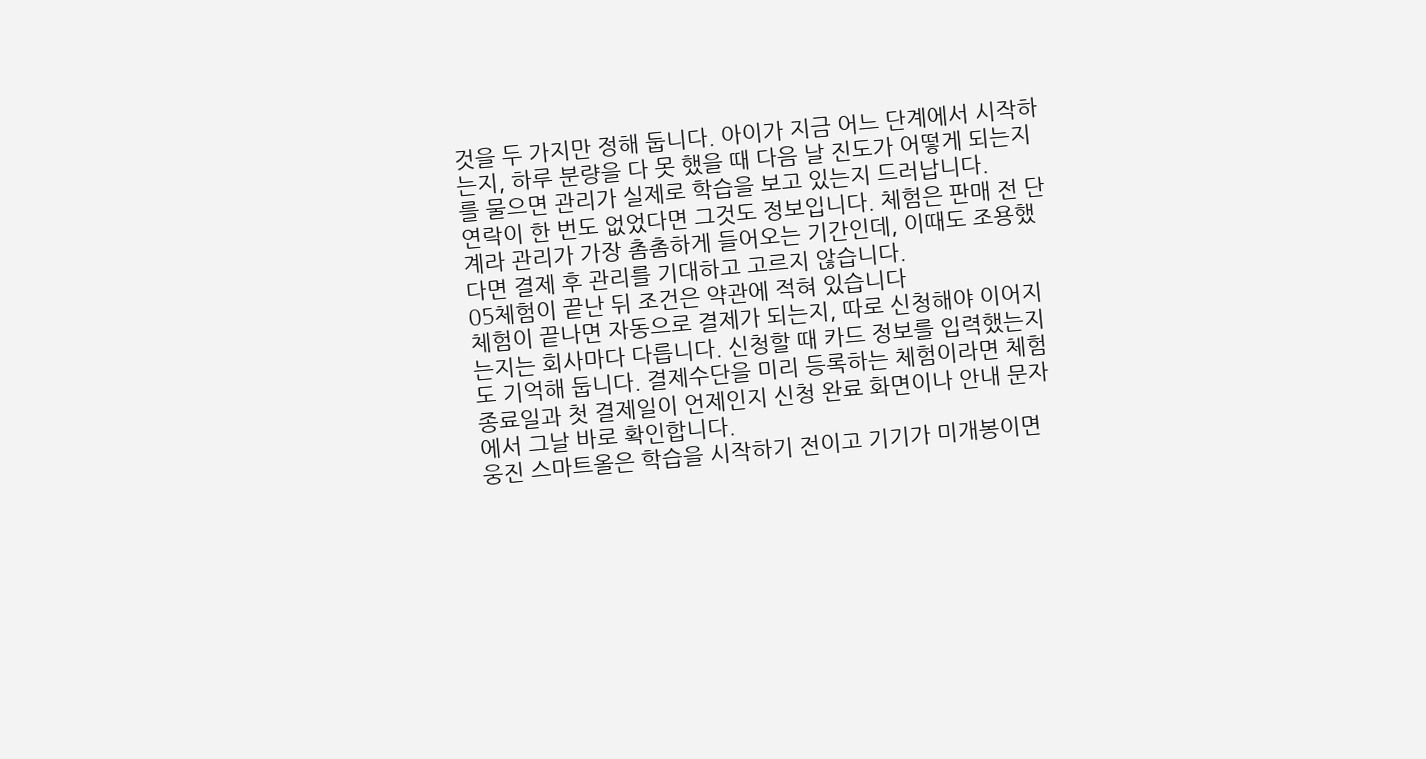것을 두 가지만 정해 둡니다. 아이가 지금 어느 단계에서 시작하는지, 하루 분량을 다 못 했을 때 다음 날 진도가 어떻게 되는지를 물으면 관리가 실제로 학습을 보고 있는지 드러납니다.
연락이 한 번도 없었다면 그것도 정보입니다. 체험은 판매 전 단계라 관리가 가장 촘촘하게 들어오는 기간인데, 이때도 조용했다면 결제 후 관리를 기대하고 고르지 않습니다.
05체험이 끝난 뒤 조건은 약관에 적혀 있습니다
체험이 끝나면 자동으로 결제가 되는지, 따로 신청해야 이어지는지는 회사마다 다릅니다. 신청할 때 카드 정보를 입력했는지도 기억해 둡니다. 결제수단을 미리 등록하는 체험이라면 체험 종료일과 첫 결제일이 언제인지 신청 완료 화면이나 안내 문자에서 그날 바로 확인합니다.
웅진 스마트올은 학습을 시작하기 전이고 기기가 미개봉이면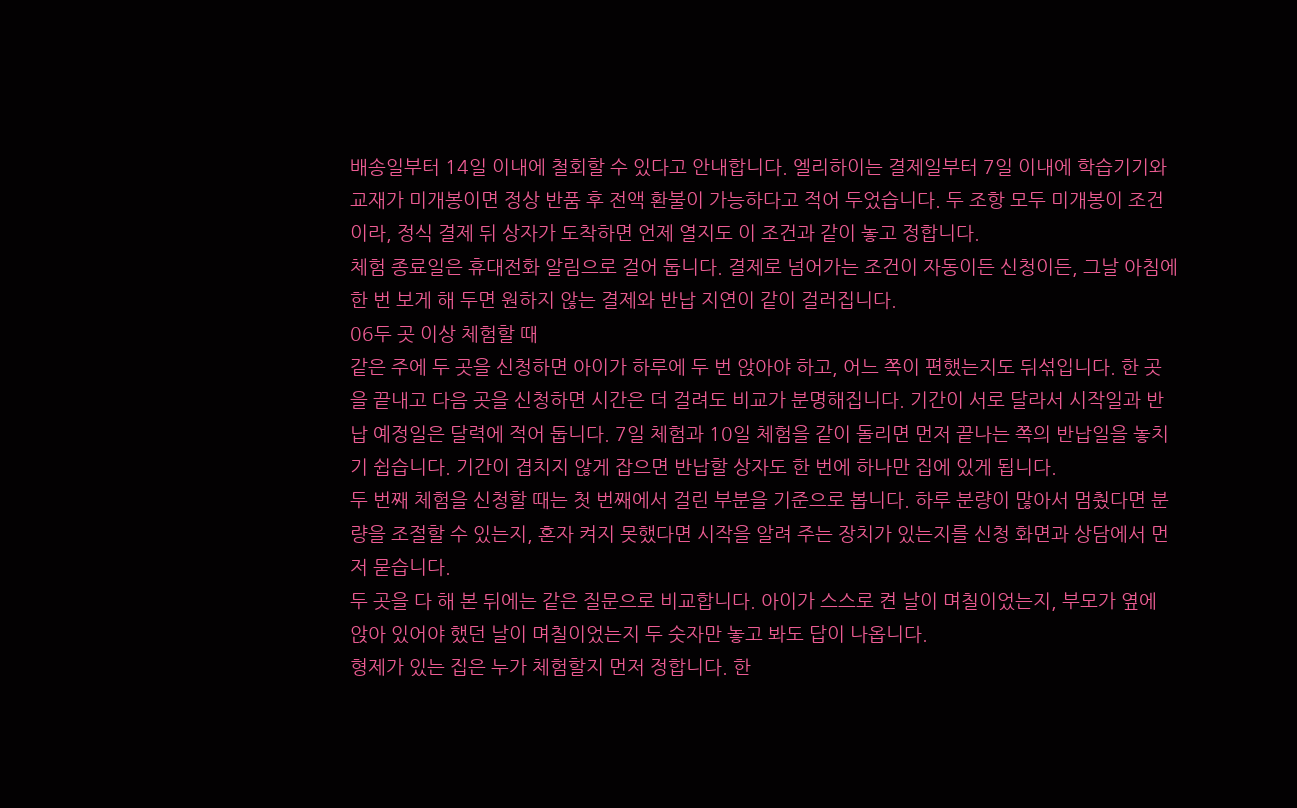배송일부터 14일 이내에 철회할 수 있다고 안내합니다. 엘리하이는 결제일부터 7일 이내에 학습기기와 교재가 미개봉이면 정상 반품 후 전액 환불이 가능하다고 적어 두었습니다. 두 조항 모두 미개봉이 조건이라, 정식 결제 뒤 상자가 도착하면 언제 열지도 이 조건과 같이 놓고 정합니다.
체험 종료일은 휴대전화 알림으로 걸어 둡니다. 결제로 넘어가는 조건이 자동이든 신청이든, 그날 아침에 한 번 보게 해 두면 원하지 않는 결제와 반납 지연이 같이 걸러집니다.
06두 곳 이상 체험할 때
같은 주에 두 곳을 신청하면 아이가 하루에 두 번 앉아야 하고, 어느 쪽이 편했는지도 뒤섞입니다. 한 곳을 끝내고 다음 곳을 신청하면 시간은 더 걸려도 비교가 분명해집니다. 기간이 서로 달라서 시작일과 반납 예정일은 달력에 적어 둡니다. 7일 체험과 10일 체험을 같이 돌리면 먼저 끝나는 쪽의 반납일을 놓치기 쉽습니다. 기간이 겹치지 않게 잡으면 반납할 상자도 한 번에 하나만 집에 있게 됩니다.
두 번째 체험을 신청할 때는 첫 번째에서 걸린 부분을 기준으로 봅니다. 하루 분량이 많아서 멈췄다면 분량을 조절할 수 있는지, 혼자 켜지 못했다면 시작을 알려 주는 장치가 있는지를 신청 화면과 상담에서 먼저 묻습니다.
두 곳을 다 해 본 뒤에는 같은 질문으로 비교합니다. 아이가 스스로 켠 날이 며칠이었는지, 부모가 옆에 앉아 있어야 했던 날이 며칠이었는지 두 숫자만 놓고 봐도 답이 나옵니다.
형제가 있는 집은 누가 체험할지 먼저 정합니다. 한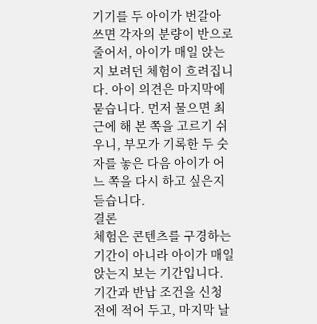기기를 두 아이가 번갈아 쓰면 각자의 분량이 반으로 줄어서, 아이가 매일 앉는지 보려던 체험이 흐려집니다. 아이 의견은 마지막에 묻습니다. 먼저 물으면 최근에 해 본 쪽을 고르기 쉬우니, 부모가 기록한 두 숫자를 놓은 다음 아이가 어느 쪽을 다시 하고 싶은지 듣습니다.
결론
체험은 콘텐츠를 구경하는 기간이 아니라 아이가 매일 앉는지 보는 기간입니다. 기간과 반납 조건을 신청 전에 적어 두고, 마지막 날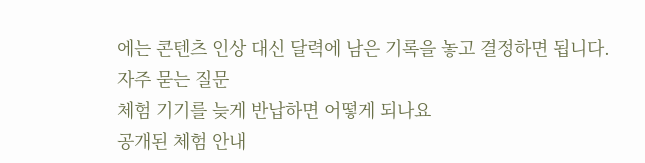에는 콘텐츠 인상 대신 달력에 남은 기록을 놓고 결정하면 됩니다.
자주 묻는 질문
체험 기기를 늦게 반납하면 어떻게 되나요
공개된 체험 안내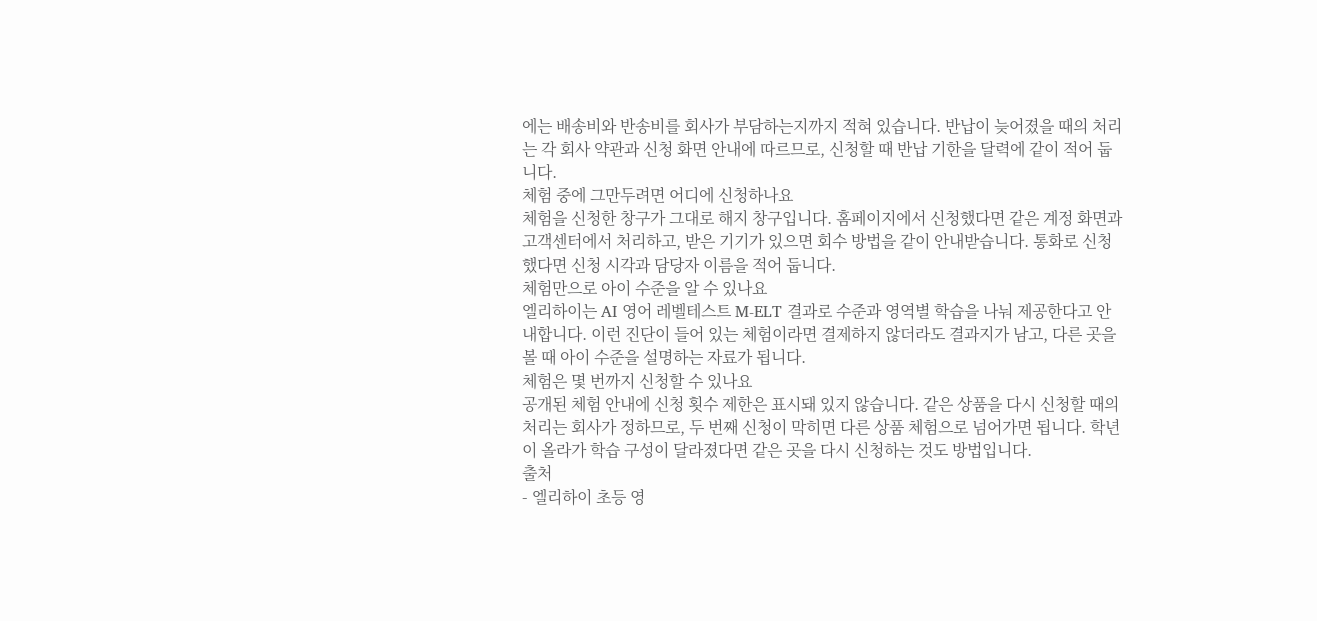에는 배송비와 반송비를 회사가 부담하는지까지 적혀 있습니다. 반납이 늦어졌을 때의 처리는 각 회사 약관과 신청 화면 안내에 따르므로, 신청할 때 반납 기한을 달력에 같이 적어 둡니다.
체험 중에 그만두려면 어디에 신청하나요
체험을 신청한 창구가 그대로 해지 창구입니다. 홈페이지에서 신청했다면 같은 계정 화면과 고객센터에서 처리하고, 받은 기기가 있으면 회수 방법을 같이 안내받습니다. 통화로 신청했다면 신청 시각과 담당자 이름을 적어 둡니다.
체험만으로 아이 수준을 알 수 있나요
엘리하이는 AI 영어 레벨테스트 M-ELT 결과로 수준과 영역별 학습을 나눠 제공한다고 안내합니다. 이런 진단이 들어 있는 체험이라면 결제하지 않더라도 결과지가 남고, 다른 곳을 볼 때 아이 수준을 설명하는 자료가 됩니다.
체험은 몇 번까지 신청할 수 있나요
공개된 체험 안내에 신청 횟수 제한은 표시돼 있지 않습니다. 같은 상품을 다시 신청할 때의 처리는 회사가 정하므로, 두 번째 신청이 막히면 다른 상품 체험으로 넘어가면 됩니다. 학년이 올라가 학습 구성이 달라졌다면 같은 곳을 다시 신청하는 것도 방법입니다.
출처
- 엘리하이 초등 영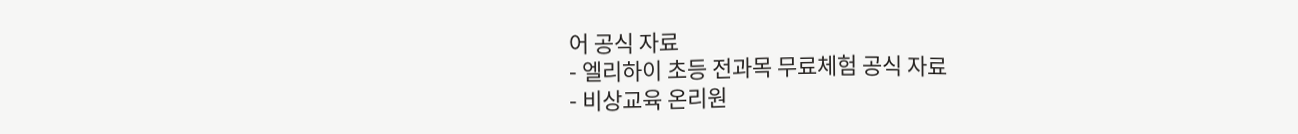어 공식 자료
- 엘리하이 초등 전과목 무료체험 공식 자료
- 비상교육 온리원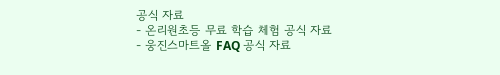공식 자료
- 온리원초등 무료 학습 체험 공식 자료
- 웅진스마트올 FAQ 공식 자료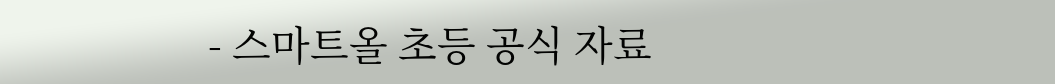- 스마트올 초등 공식 자료